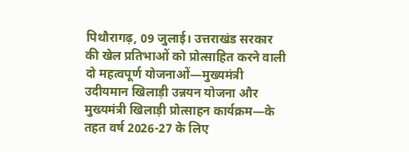पिथौरागढ़, 09 जुलाई। उत्तराखंड सरकार की खेल प्रतिभाओं को प्रोत्साहित करने वाली दो महत्वपूर्ण योजनाओं—मुख्यमंत्री उदीयमान खिलाड़ी उन्नयन योजना और मुख्यमंत्री खिलाड़ी प्रोत्साहन कार्यक्रम—के तहत वर्ष 2026-27 के लिए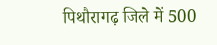पिथौरागढ़ जिले में 500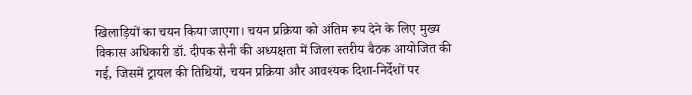खिलाड़ियों का चयन किया जाएगा। चयन प्रक्रिया को अंतिम रूप देने के लिए मुख्य विकास अधिकारी डॉ. दीपक सैनी की अध्यक्षता में जिला स्तरीय बैठक आयोजित की गई, जिसमें ट्रायल की तिथियों, चयन प्रक्रिया और आवश्यक दिशा-निर्देशों पर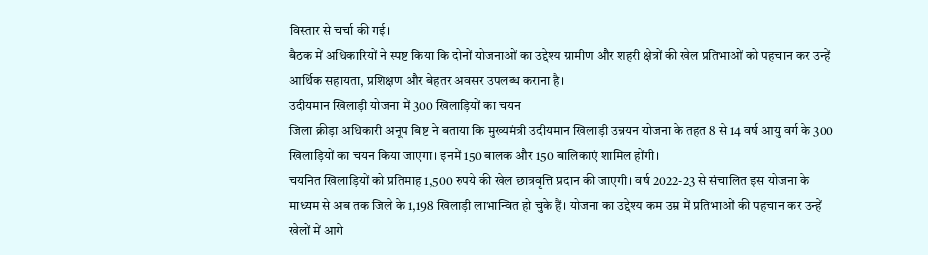विस्तार से चर्चा की गई।
बैठक में अधिकारियों ने स्पष्ट किया कि दोनों योजनाओं का उद्देश्य ग्रामीण और शहरी क्षेत्रों की खेल प्रतिभाओं को पहचान कर उन्हें आर्थिक सहायता, प्रशिक्षण और बेहतर अवसर उपलब्ध कराना है।
उदीयमान खिलाड़ी योजना में 300 खिलाड़ियों का चयन
जिला क्रीड़ा अधिकारी अनूप बिष्ट ने बताया कि मुख्यमंत्री उदीयमान खिलाड़ी उन्नयन योजना के तहत 8 से 14 वर्ष आयु वर्ग के 300 खिलाड़ियों का चयन किया जाएगा। इनमें 150 बालक और 150 बालिकाएं शामिल होंगी।
चयनित खिलाड़ियों को प्रतिमाह 1,500 रुपये की खेल छात्रवृत्ति प्रदान की जाएगी। वर्ष 2022-23 से संचालित इस योजना के माध्यम से अब तक जिले के 1,198 खिलाड़ी लाभान्वित हो चुके हैं। योजना का उद्देश्य कम उम्र में प्रतिभाओं की पहचान कर उन्हें खेलों में आगे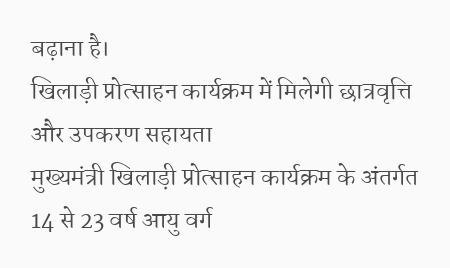बढ़ाना है।
खिलाड़ी प्रोत्साहन कार्यक्रम में मिलेगी छात्रवृत्ति और उपकरण सहायता
मुख्यमंत्री खिलाड़ी प्रोत्साहन कार्यक्रम के अंतर्गत 14 से 23 वर्ष आयु वर्ग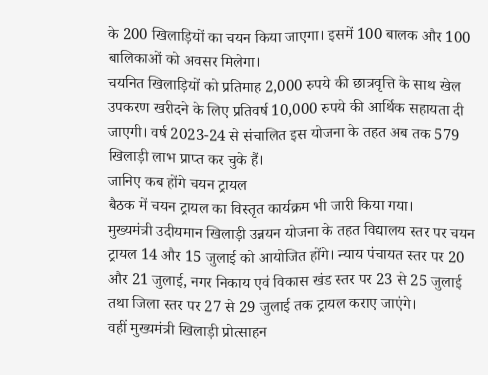के 200 खिलाड़ियों का चयन किया जाएगा। इसमें 100 बालक और 100 बालिकाओं को अवसर मिलेगा।
चयनित खिलाड़ियों को प्रतिमाह 2,000 रुपये की छात्रवृत्ति के साथ खेल उपकरण खरीदने के लिए प्रतिवर्ष 10,000 रुपये की आर्थिक सहायता दी जाएगी। वर्ष 2023-24 से संचालित इस योजना के तहत अब तक 579 खिलाड़ी लाभ प्राप्त कर चुके हैं।
जानिए कब होंगे चयन ट्रायल
बैठक में चयन ट्रायल का विस्तृत कार्यक्रम भी जारी किया गया।
मुख्यमंत्री उदीयमान खिलाड़ी उन्नयन योजना के तहत विद्यालय स्तर पर चयन ट्रायल 14 और 15 जुलाई को आयोजित होंगे। न्याय पंचायत स्तर पर 20 और 21 जुलाई, नगर निकाय एवं विकास खंड स्तर पर 23 से 25 जुलाई तथा जिला स्तर पर 27 से 29 जुलाई तक ट्रायल कराए जाएंगे।
वहीं मुख्यमंत्री खिलाड़ी प्रोत्साहन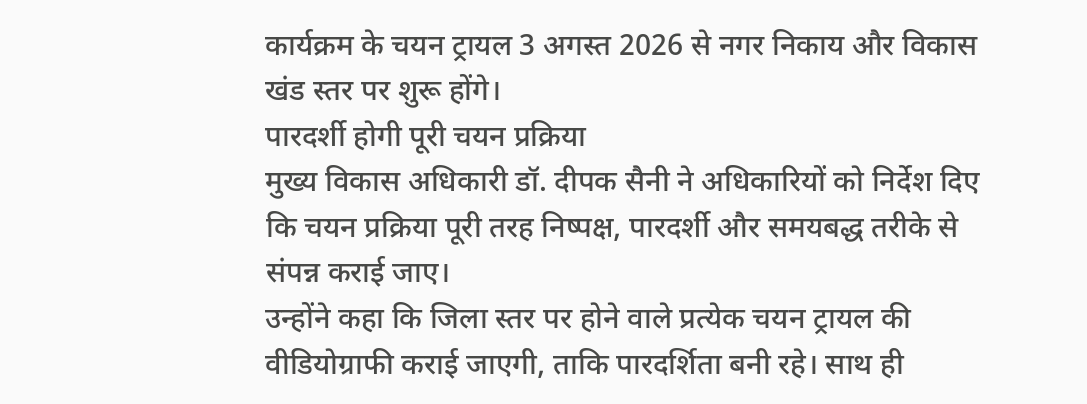कार्यक्रम के चयन ट्रायल 3 अगस्त 2026 से नगर निकाय और विकास खंड स्तर पर शुरू होंगे।
पारदर्शी होगी पूरी चयन प्रक्रिया
मुख्य विकास अधिकारी डॉ. दीपक सैनी ने अधिकारियों को निर्देश दिए कि चयन प्रक्रिया पूरी तरह निष्पक्ष, पारदर्शी और समयबद्ध तरीके से संपन्न कराई जाए।
उन्होंने कहा कि जिला स्तर पर होने वाले प्रत्येक चयन ट्रायल की वीडियोग्राफी कराई जाएगी, ताकि पारदर्शिता बनी रहे। साथ ही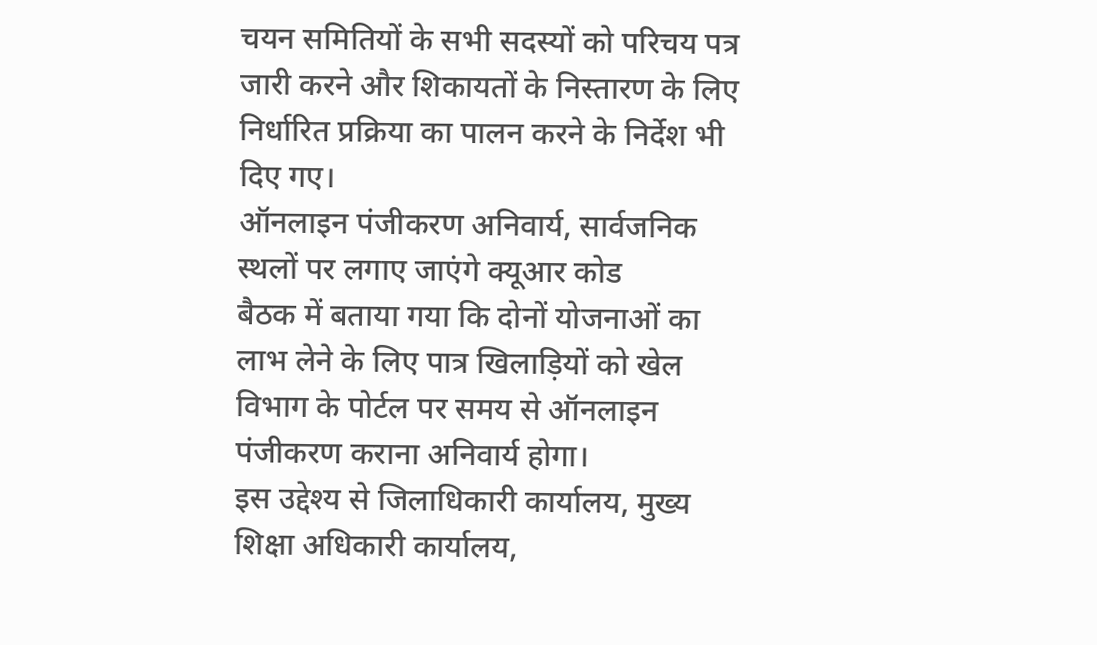चयन समितियों के सभी सदस्यों को परिचय पत्र जारी करने और शिकायतों के निस्तारण के लिए निर्धारित प्रक्रिया का पालन करने के निर्देश भी दिए गए।
ऑनलाइन पंजीकरण अनिवार्य, सार्वजनिक स्थलों पर लगाए जाएंगे क्यूआर कोड
बैठक में बताया गया कि दोनों योजनाओं का लाभ लेने के लिए पात्र खिलाड़ियों को खेल विभाग के पोर्टल पर समय से ऑनलाइन पंजीकरण कराना अनिवार्य होगा।
इस उद्देश्य से जिलाधिकारी कार्यालय, मुख्य शिक्षा अधिकारी कार्यालय,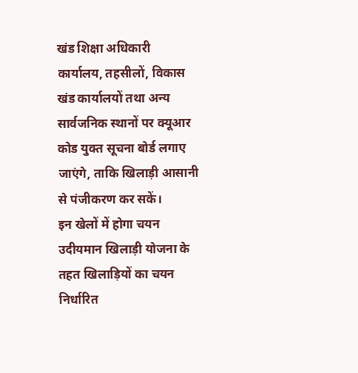खंड शिक्षा अधिकारी कार्यालय, तहसीलों, विकास खंड कार्यालयों तथा अन्य सार्वजनिक स्थानों पर क्यूआर कोड युक्त सूचना बोर्ड लगाए जाएंगे, ताकि खिलाड़ी आसानी से पंजीकरण कर सकें।
इन खेलों में होगा चयन
उदीयमान खिलाड़ी योजना के तहत खिलाड़ियों का चयन निर्धारित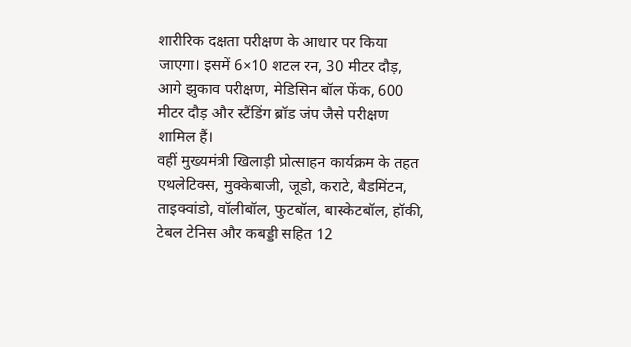शारीरिक दक्षता परीक्षण के आधार पर किया जाएगा। इसमें 6×10 शटल रन, 30 मीटर दौड़, आगे झुकाव परीक्षण, मेडिसिन बॉल फेंक, 600 मीटर दौड़ और स्टैंडिंग ब्रॉड जंप जैसे परीक्षण शामिल हैं।
वहीं मुख्यमंत्री खिलाड़ी प्रोत्साहन कार्यक्रम के तहत एथलेटिक्स, मुक्केबाजी, जूडो, कराटे, बैडमिंटन, ताइक्वांडो, वॉलीबॉल, फुटबॉल, बास्केटबॉल, हॉकी, टेबल टेनिस और कबड्डी सहित 12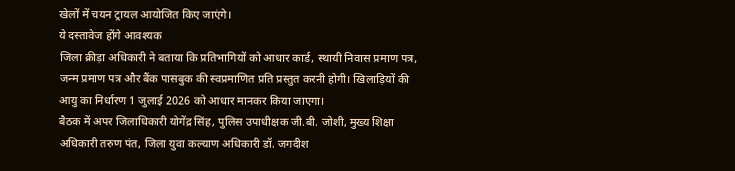खेलों में चयन ट्रायल आयोजित किए जाएंगे।
ये दस्तावेज होंगे आवश्यक
जिला क्रीड़ा अधिकारी ने बताया कि प्रतिभागियों को आधार कार्ड, स्थायी निवास प्रमाण पत्र, जन्म प्रमाण पत्र और बैंक पासबुक की स्वप्रमाणित प्रति प्रस्तुत करनी होगी। खिलाड़ियों की आयु का निर्धारण 1 जुलाई 2026 को आधार मानकर किया जाएगा।
बैठक में अपर जिलाधिकारी योगेंद्र सिंह, पुलिस उपाधीक्षक जी.बी. जोशी, मुख्य शिक्षा अधिकारी तरुण पंत, जिला युवा कल्याण अधिकारी डॉ. जगदीश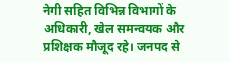नेगी सहित विभिन्न विभागों के अधिकारी, खेल समन्वयक और प्रशिक्षक मौजूद रहे। जनपद से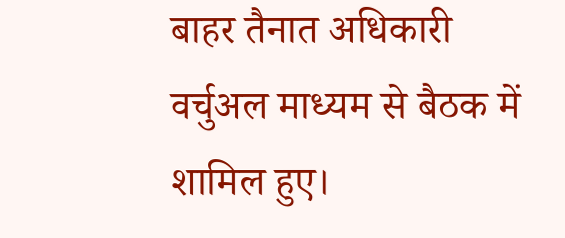बाहर तैनात अधिकारी वर्चुअल माध्यम से बैठक में शामिल हुए।